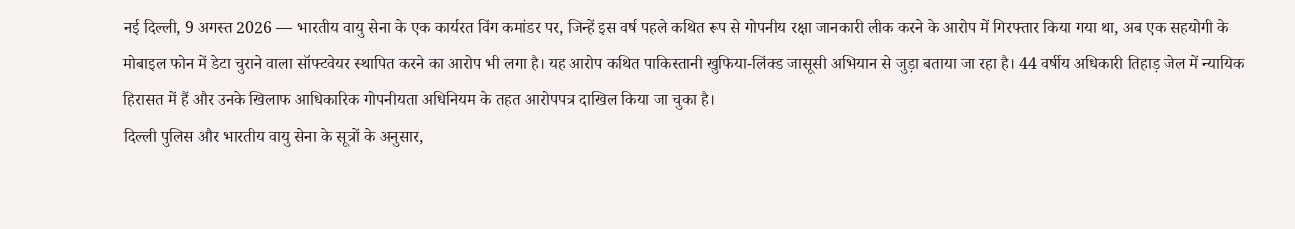नई दिल्ली, 9 अगस्त 2026 — भारतीय वायु सेना के एक कार्यरत विंग कमांडर पर, जिन्हें इस वर्ष पहले कथित रूप से गोपनीय रक्षा जानकारी लीक करने के आरोप में गिरफ्तार किया गया था, अब एक सहयोगी के मोबाइल फोन में डेटा चुराने वाला सॉफ्टवेयर स्थापित करने का आरोप भी लगा है। यह आरोप कथित पाकिस्तानी खुफिया-लिंक्ड जासूसी अभियान से जुड़ा बताया जा रहा है। 44 वर्षीय अधिकारी तिहाड़ जेल में न्यायिक हिरासत में हैं और उनके खिलाफ आधिकारिक गोपनीयता अधिनियम के तहत आरोपपत्र दाखिल किया जा चुका है।
दिल्ली पुलिस और भारतीय वायु सेना के सूत्रों के अनुसार,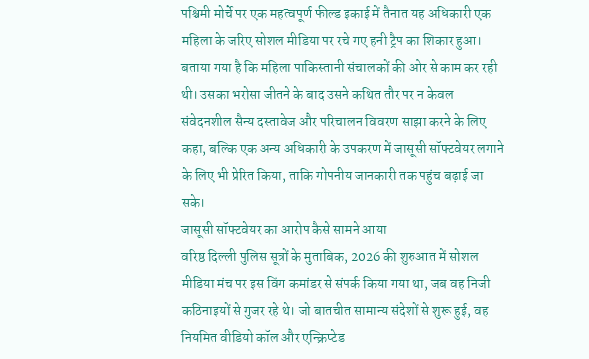पश्चिमी मोर्चे पर एक महत्वपूर्ण फील्ड इकाई में तैनात यह अधिकारी एक महिला के जरिए सोशल मीडिया पर रचे गए हनी ट्रैप का शिकार हुआ। बताया गया है कि महिला पाकिस्तानी संचालकों की ओर से काम कर रही थी। उसका भरोसा जीतने के बाद उसने कथित तौर पर न केवल संवेदनशील सैन्य दस्तावेज और परिचालन विवरण साझा करने के लिए कहा, बल्कि एक अन्य अधिकारी के उपकरण में जासूसी सॉफ्टवेयर लगाने के लिए भी प्रेरित किया, ताकि गोपनीय जानकारी तक पहुंच बढ़ाई जा सके।
जासूसी सॉफ्टवेयर का आरोप कैसे सामने आया
वरिष्ठ दिल्ली पुलिस सूत्रों के मुताबिक, 2026 की शुरुआत में सोशल मीडिया मंच पर इस विंग कमांडर से संपर्क किया गया था, जब वह निजी कठिनाइयों से गुजर रहे थे। जो बातचीत सामान्य संदेशों से शुरू हुई, वह नियमित वीडियो कॉल और एन्क्रिप्टेड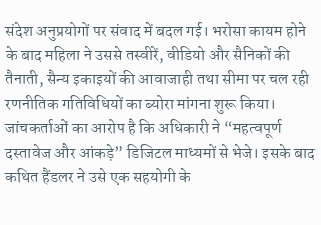संदेश अनुप्रयोगों पर संवाद में बदल गई। भरोसा कायम होने के बाद महिला ने उससे तस्वीरें, वीडियो और सैनिकों की तैनाती, सैन्य इकाइयों की आवाजाही तथा सीमा पर चल रही रणनीतिक गतिविधियों का ब्योरा मांगना शुरू किया।
जांचकर्ताओं का आरोप है कि अधिकारी ने “महत्वपूर्ण दस्तावेज और आंकड़े” डिजिटल माध्यमों से भेजे। इसके बाद कथित हैंडलर ने उसे एक सहयोगी के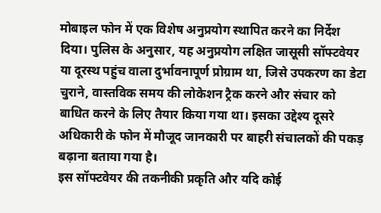मोबाइल फोन में एक विशेष अनुप्रयोग स्थापित करने का निर्देश दिया। पुलिस के अनुसार, यह अनुप्रयोग लक्षित जासूसी सॉफ्टवेयर या दूरस्थ पहुंच वाला दुर्भावनापूर्ण प्रोग्राम था, जिसे उपकरण का डेटा चुराने, वास्तविक समय की लोकेशन ट्रैक करने और संचार को बाधित करने के लिए तैयार किया गया था। इसका उद्देश्य दूसरे अधिकारी के फोन में मौजूद जानकारी पर बाहरी संचालकों की पकड़ बढ़ाना बताया गया है।
इस सॉफ्टवेयर की तकनीकी प्रकृति और यदि कोई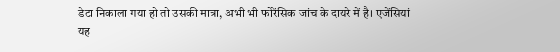डेटा निकाला गया हो तो उसकी मात्रा, अभी भी फोरेंसिक जांच के दायरे में है। एजेंसियां यह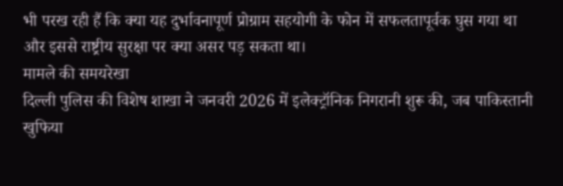भी परख रही हैं कि क्या यह दुर्भावनापूर्ण प्रोग्राम सहयोगी के फोन में सफलतापूर्वक घुस गया था और इससे राष्ट्रीय सुरक्षा पर क्या असर पड़ सकता था।
मामले की समयरेखा
दिल्ली पुलिस की विशेष शाखा ने जनवरी 2026 में इलेक्ट्रॉनिक निगरानी शुरू की, जब पाकिस्तानी खुफिया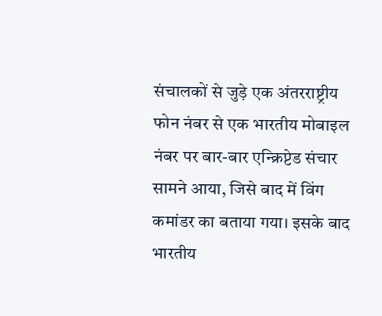संचालकों से जुड़े एक अंतरराष्ट्रीय फोन नंबर से एक भारतीय मोबाइल नंबर पर बार-बार एन्क्रिप्टेड संचार सामने आया, जिसे बाद में विंग कमांडर का बताया गया। इसके बाद भारतीय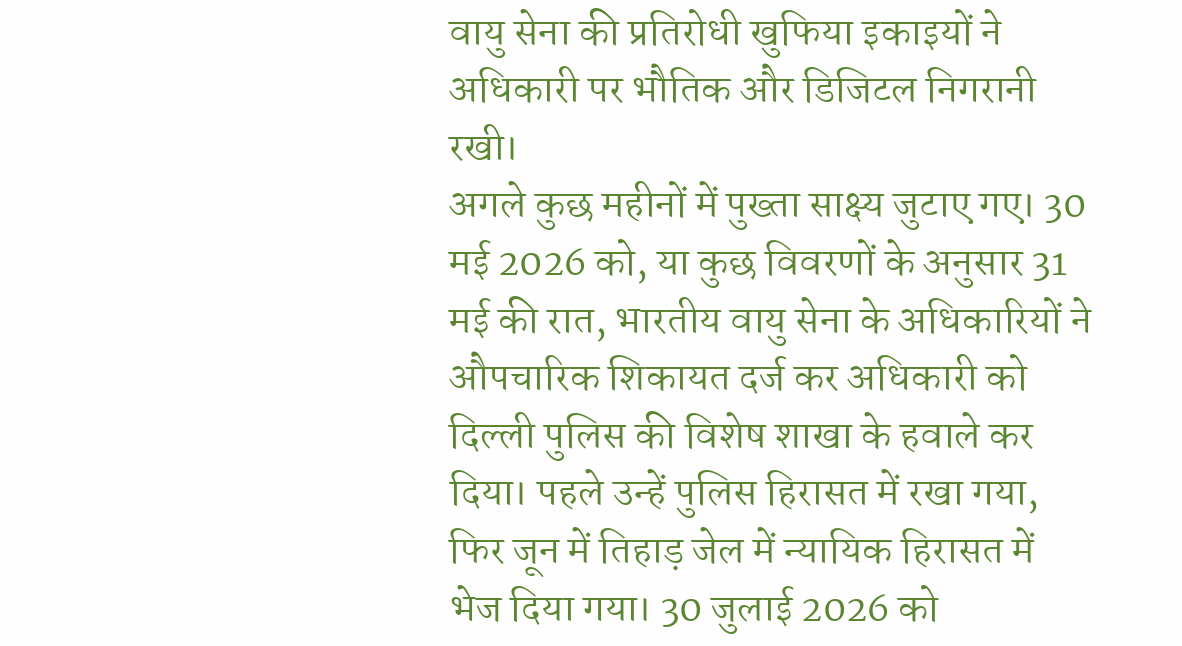वायु सेना की प्रतिरोधी खुफिया इकाइयों ने अधिकारी पर भौतिक और डिजिटल निगरानी रखी।
अगले कुछ महीनों में पुख्ता साक्ष्य जुटाए गए। 30 मई 2026 को, या कुछ विवरणों के अनुसार 31 मई की रात, भारतीय वायु सेना के अधिकारियों ने औपचारिक शिकायत दर्ज कर अधिकारी को दिल्ली पुलिस की विशेष शाखा के हवाले कर दिया। पहले उन्हें पुलिस हिरासत में रखा गया, फिर जून में तिहाड़ जेल में न्यायिक हिरासत में भेज दिया गया। 30 जुलाई 2026 को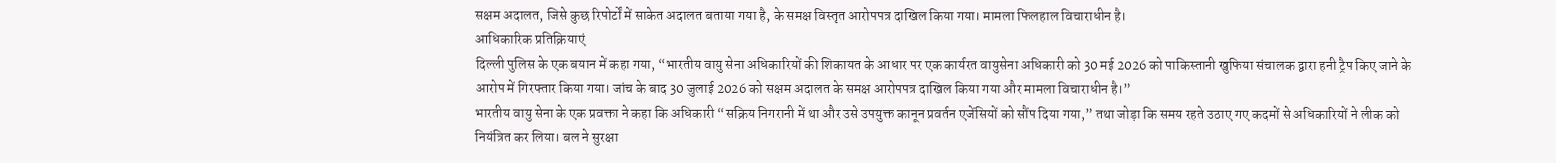सक्षम अदालत, जिसे कुछ रिपोर्टों में साकेत अदालत बताया गया है, के समक्ष विस्तृत आरोपपत्र दाखिल किया गया। मामला फिलहाल विचाराधीन है।
आधिकारिक प्रतिक्रियाएं
दिल्ली पुलिस के एक बयान में कहा गया, “भारतीय वायु सेना अधिकारियों की शिकायत के आधार पर एक कार्यरत वायुसेना अधिकारी को 30 मई 2026 को पाकिस्तानी खुफिया संचालक द्वारा हनी ट्रैप किए जाने के आरोप में गिरफ्तार किया गया। जांच के बाद 30 जुलाई 2026 को सक्षम अदालत के समक्ष आरोपपत्र दाखिल किया गया और मामला विचाराधीन है।”
भारतीय वायु सेना के एक प्रवक्ता ने कहा कि अधिकारी “सक्रिय निगरानी में था और उसे उपयुक्त कानून प्रवर्तन एजेंसियों को सौंप दिया गया,” तथा जोड़ा कि समय रहते उठाए गए कदमों से अधिकारियों ने लीक को नियंत्रित कर लिया। बल ने सुरक्षा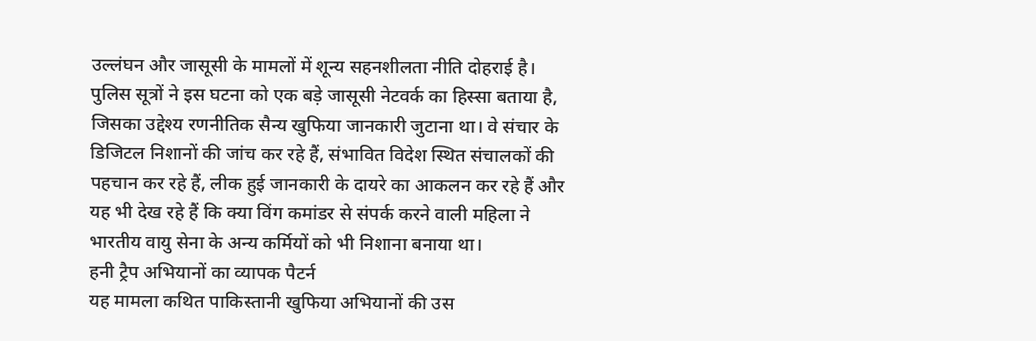उल्लंघन और जासूसी के मामलों में शून्य सहनशीलता नीति दोहराई है।
पुलिस सूत्रों ने इस घटना को एक बड़े जासूसी नेटवर्क का हिस्सा बताया है, जिसका उद्देश्य रणनीतिक सैन्य खुफिया जानकारी जुटाना था। वे संचार के डिजिटल निशानों की जांच कर रहे हैं, संभावित विदेश स्थित संचालकों की पहचान कर रहे हैं, लीक हुई जानकारी के दायरे का आकलन कर रहे हैं और यह भी देख रहे हैं कि क्या विंग कमांडर से संपर्क करने वाली महिला ने भारतीय वायु सेना के अन्य कर्मियों को भी निशाना बनाया था।
हनी ट्रैप अभियानों का व्यापक पैटर्न
यह मामला कथित पाकिस्तानी खुफिया अभियानों की उस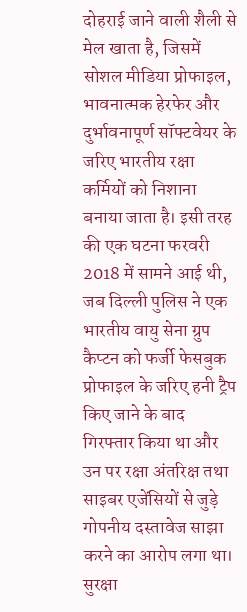दोहराई जाने वाली शैली से मेल खाता है, जिसमें सोशल मीडिया प्रोफाइल, भावनात्मक हेरफेर और दुर्भावनापूर्ण सॉफ्टवेयर के जरिए भारतीय रक्षा कर्मियों को निशाना बनाया जाता है। इसी तरह की एक घटना फरवरी 2018 में सामने आई थी, जब दिल्ली पुलिस ने एक भारतीय वायु सेना ग्रुप कैप्टन को फर्जी फेसबुक प्रोफाइल के जरिए हनी ट्रैप किए जाने के बाद गिरफ्तार किया था और उन पर रक्षा अंतरिक्ष तथा साइबर एजेंसियों से जुड़े गोपनीय दस्तावेज साझा करने का आरोप लगा था।
सुरक्षा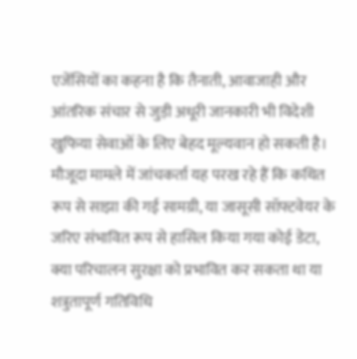एजेंसियों का कहना है कि तैनाती, आवाजाही और आंतरिक संचार से जुड़ी अधूरी जानकारी भी विदेशी खुफिया सेवाओं के लिए बेहद मूल्यवान हो सकती है। मौजूदा मामले में जांचकर्ता यह परख रहे हैं कि कथित रूप से साझा की गई सामग्री, या जासूसी सॉफ्टवेयर के जरिए संभावित रूप से हासिल किया गया कोई डेटा, क्या परिचालन सुरक्षा को प्रभावित कर सकता था या शत्रुतापूर्ण गतिविधि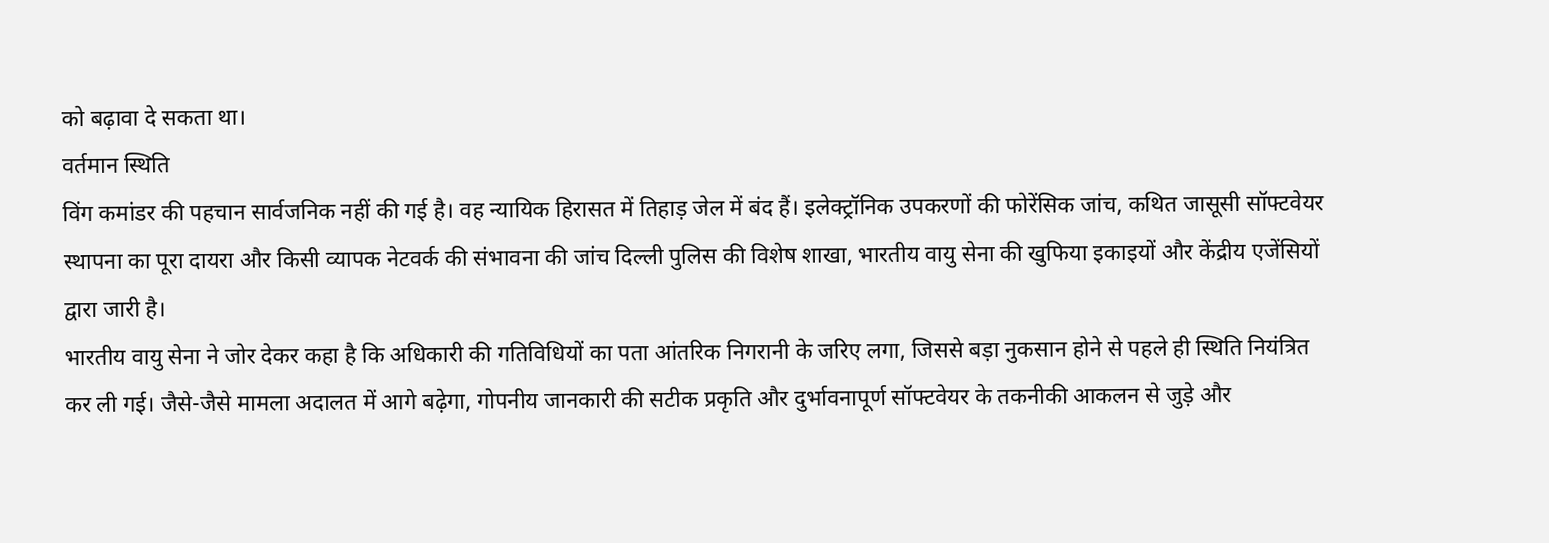को बढ़ावा दे सकता था।
वर्तमान स्थिति
विंग कमांडर की पहचान सार्वजनिक नहीं की गई है। वह न्यायिक हिरासत में तिहाड़ जेल में बंद हैं। इलेक्ट्रॉनिक उपकरणों की फोरेंसिक जांच, कथित जासूसी सॉफ्टवेयर स्थापना का पूरा दायरा और किसी व्यापक नेटवर्क की संभावना की जांच दिल्ली पुलिस की विशेष शाखा, भारतीय वायु सेना की खुफिया इकाइयों और केंद्रीय एजेंसियों द्वारा जारी है।
भारतीय वायु सेना ने जोर देकर कहा है कि अधिकारी की गतिविधियों का पता आंतरिक निगरानी के जरिए लगा, जिससे बड़ा नुकसान होने से पहले ही स्थिति नियंत्रित कर ली गई। जैसे-जैसे मामला अदालत में आगे बढ़ेगा, गोपनीय जानकारी की सटीक प्रकृति और दुर्भावनापूर्ण सॉफ्टवेयर के तकनीकी आकलन से जुड़े और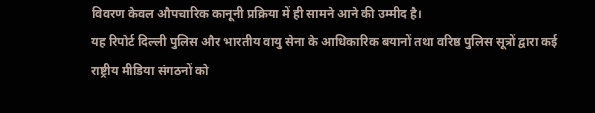विवरण केवल औपचारिक कानूनी प्रक्रिया में ही सामने आने की उम्मीद है।
यह रिपोर्ट दिल्ली पुलिस और भारतीय वायु सेना के आधिकारिक बयानों तथा वरिष्ठ पुलिस सूत्रों द्वारा कई राष्ट्रीय मीडिया संगठनों को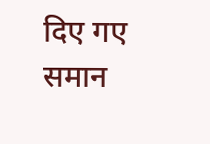दिए गए समान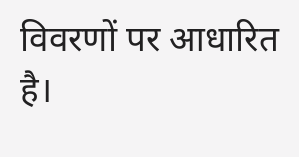विवरणों पर आधारित है।